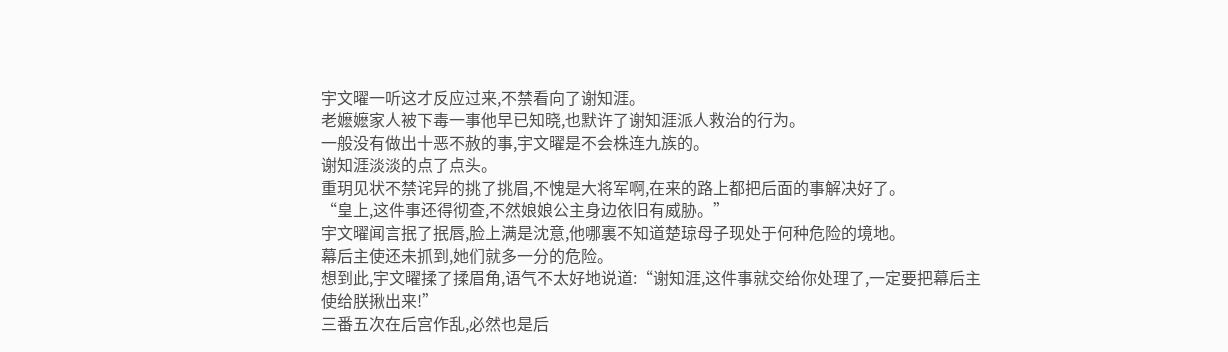宇文曜一听这才反应过来,不禁看向了谢知涯。
老嬷嬷家人被下毒一事他早已知晓,也默许了谢知涯派人救治的行为。
一般没有做出十恶不赦的事,宇文曜是不会株连九族的。
谢知涯淡淡的点了点头。
重玥见状不禁诧异的挑了挑眉,不愧是大将军啊,在来的路上都把后面的事解决好了。
“皇上,这件事还得彻查,不然娘娘公主身边依旧有威胁。”
宇文曜闻言抿了抿唇,脸上满是沈意,他哪裏不知道楚琼母子现处于何种危险的境地。
幕后主使还未抓到,她们就多一分的危险。
想到此,宇文曜揉了揉眉角,语气不太好地说道:“谢知涯,这件事就交给你处理了,一定要把幕后主使给朕揪出来!”
三番五次在后宫作乱,必然也是后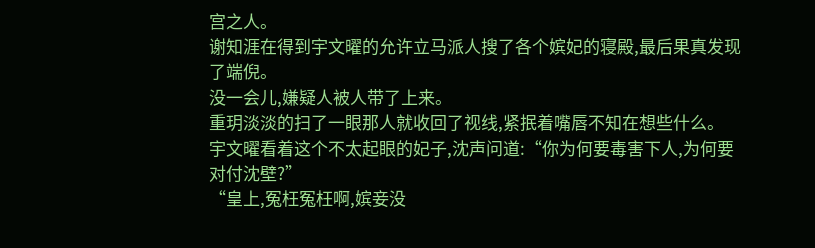宫之人。
谢知涯在得到宇文曜的允许立马派人搜了各个嫔妃的寝殿,最后果真发现了端倪。
没一会儿,嫌疑人被人带了上来。
重玥淡淡的扫了一眼那人就收回了视线,紧抿着嘴唇不知在想些什么。
宇文曜看着这个不太起眼的妃子,沈声问道:“你为何要毒害下人,为何要对付沈壁?”
“皇上,冤枉冤枉啊,嫔妾没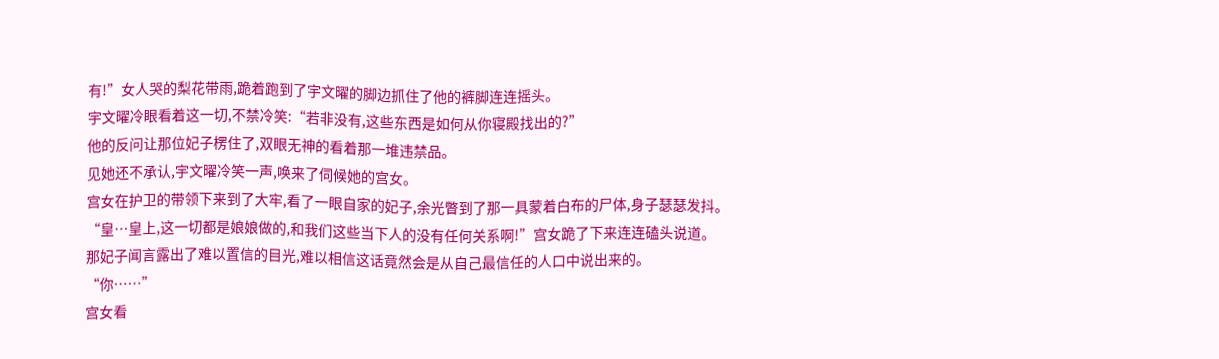有!”女人哭的梨花带雨,跪着跑到了宇文曜的脚边抓住了他的裤脚连连摇头。
宇文曜冷眼看着这一切,不禁冷笑:“若非没有,这些东西是如何从你寝殿找出的?”
他的反问让那位妃子楞住了,双眼无神的看着那一堆违禁品。
见她还不承认,宇文曜冷笑一声,唤来了伺候她的宫女。
宫女在护卫的带领下来到了大牢,看了一眼自家的妃子,余光瞥到了那一具蒙着白布的尸体,身子瑟瑟发抖。
“皇…皇上,这一切都是娘娘做的,和我们这些当下人的没有任何关系啊!”宫女跪了下来连连磕头说道。
那妃子闻言露出了难以置信的目光,难以相信这话竟然会是从自己最信任的人口中说出来的。
“你……”
宫女看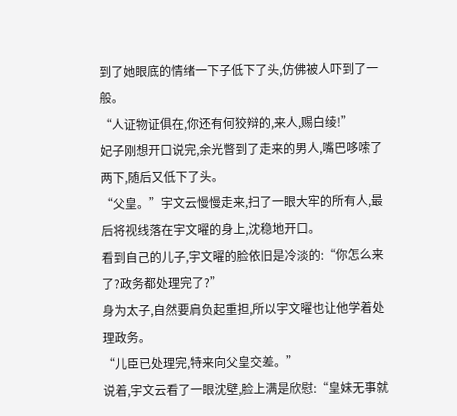到了她眼底的情绪一下子低下了头,仿佛被人吓到了一般。
“人证物证俱在,你还有何狡辩的,来人,赐白绫!”
妃子刚想开口说完,余光瞥到了走来的男人,嘴巴哆嗦了两下,随后又低下了头。
“父皇。”宇文云慢慢走来,扫了一眼大牢的所有人,最后将视线落在宇文曜的身上,沈稳地开口。
看到自己的儿子,宇文曜的脸依旧是冷淡的:“你怎么来了?政务都处理完了?”
身为太子,自然要肩负起重担,所以宇文曜也让他学着处理政务。
“儿臣已处理完,特来向父皇交差。”
说着,宇文云看了一眼沈壁,脸上满是欣慰:“皇妹无事就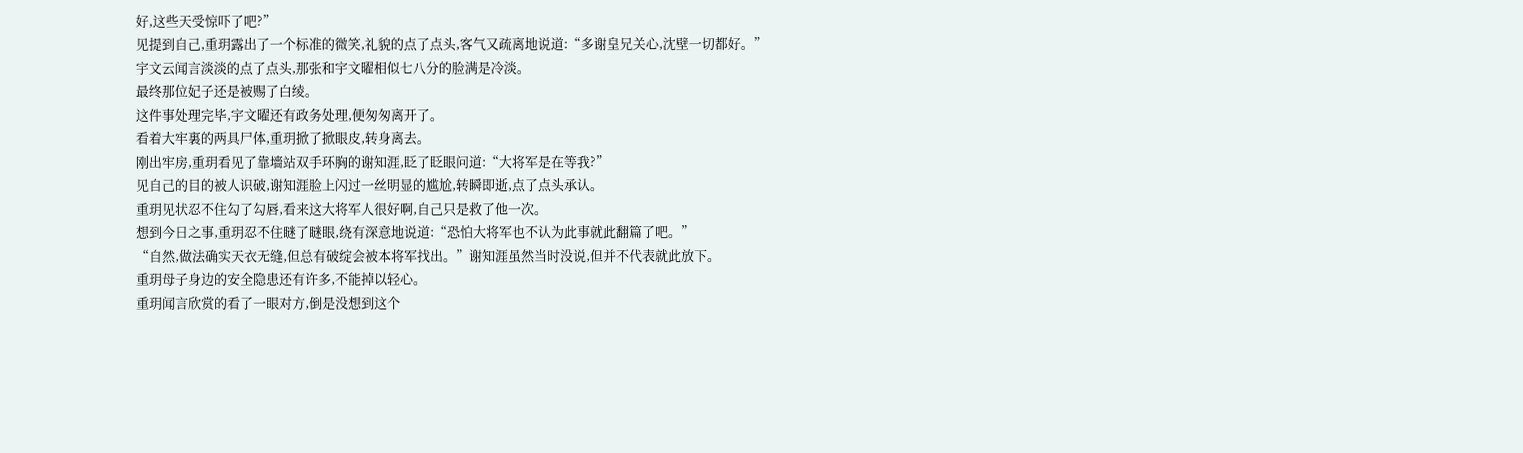好,这些天受惊吓了吧?”
见提到自己,重玥露出了一个标准的微笑,礼貌的点了点头,客气又疏离地说道:“多谢皇兄关心,沈壁一切都好。”
宇文云闻言淡淡的点了点头,那张和宇文曜相似七八分的脸满是冷淡。
最终那位妃子还是被赐了白绫。
这件事处理完毕,宇文曜还有政务处理,便匆匆离开了。
看着大牢裏的两具尸体,重玥掀了掀眼皮,转身离去。
刚出牢房,重玥看见了靠墻站双手环胸的谢知涯,眨了眨眼问道:“大将军是在等我?”
见自己的目的被人识破,谢知涯脸上闪过一丝明显的尴尬,转瞬即逝,点了点头承认。
重玥见状忍不住勾了勾唇,看来这大将军人很好啊,自己只是救了他一次。
想到今日之事,重玥忍不住瞇了瞇眼,绕有深意地说道:“恐怕大将军也不认为此事就此翻篇了吧。”
“自然,做法确实天衣无缝,但总有破绽会被本将军找出。”谢知涯虽然当时没说,但并不代表就此放下。
重玥母子身边的安全隐患还有许多,不能掉以轻心。
重玥闻言欣赏的看了一眼对方,倒是没想到这个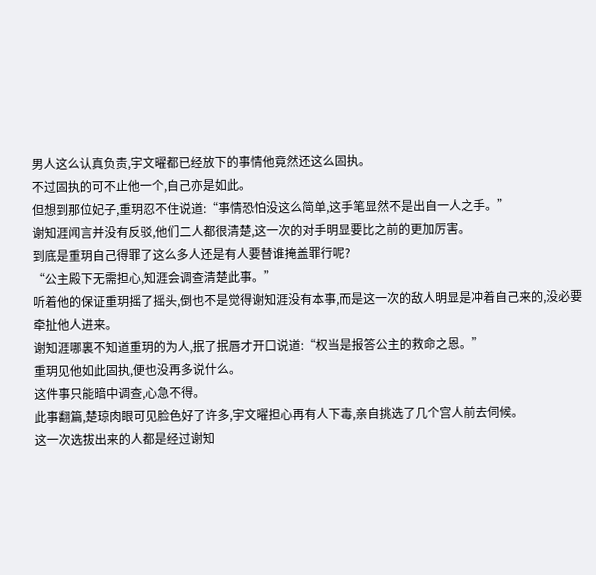男人这么认真负责,宇文曜都已经放下的事情他竟然还这么固执。
不过固执的可不止他一个,自己亦是如此。
但想到那位妃子,重玥忍不住说道:“事情恐怕没这么简单,这手笔显然不是出自一人之手。”
谢知涯闻言并没有反驳,他们二人都很清楚,这一次的对手明显要比之前的更加厉害。
到底是重玥自己得罪了这么多人还是有人要替谁掩盖罪行呢?
“公主殿下无需担心,知涯会调查清楚此事。”
听着他的保证重玥摇了摇头,倒也不是觉得谢知涯没有本事,而是这一次的敌人明显是冲着自己来的,没必要牵扯他人进来。
谢知涯哪裏不知道重玥的为人,抿了抿唇才开口说道:“权当是报答公主的救命之恩。”
重玥见他如此固执,便也没再多说什么。
这件事只能暗中调查,心急不得。
此事翻篇,楚琼肉眼可见脸色好了许多,宇文曜担心再有人下毒,亲自挑选了几个宫人前去伺候。
这一次选拔出来的人都是经过谢知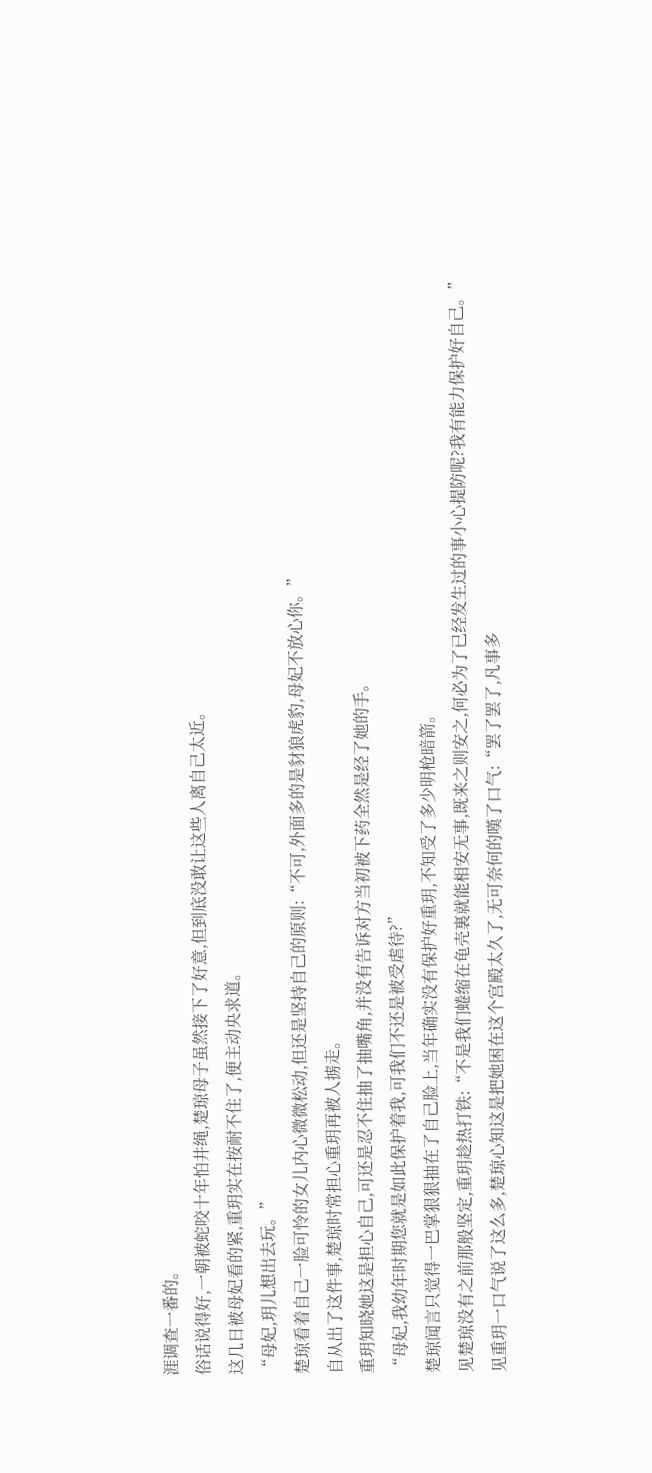涯调查一番的。
俗话说得好,一朝被蛇咬十年怕井绳,楚琼母子虽然接下了好意,但到底没敢让这些人离自己太近。
这几日被母妃看的紧,重玥实在按耐不住了,便主动央求道。
“母妃,玥儿想出去玩。”
楚琼看着自己一脸可怜的女儿内心微微松动,但还是坚持自己的原则:“不可,外面多的是豺狼虎豹,母妃不放心你。”
自从出了这件事,楚琼时常担心重玥再被人掳走。
重玥知晓她这是担心自己,可还是忍不住抽了抽嘴角,并没有告诉对方当初被下药全然是经了她的手。
“母妃,我幼年时期您就是如此保护着我,可我们不还是被受虐待?”
楚琼闻言只觉得一巴掌狠狠抽在了自己脸上,当年确实没有保护好重玥,不知受了多少明枪暗箭。
见楚琼没有之前那般坚定,重玥趁热打铁:“不是我们蜷缩在龟壳裏就能相安无事,既来之则安之,何必为了已经发生过的事小心提防呢?我有能力保护好自己。”
见重玥一口气说了这么多,楚琼心知这是把她困在这个宫殿太久了,无可奈何的嘆了口气:“罢了罢了,凡事多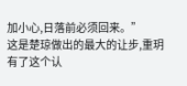加小心,日落前必须回来。”
这是楚琼做出的最大的让步,重玥有了这个认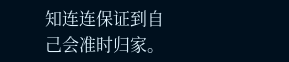知连连保证到自己会准时归家。